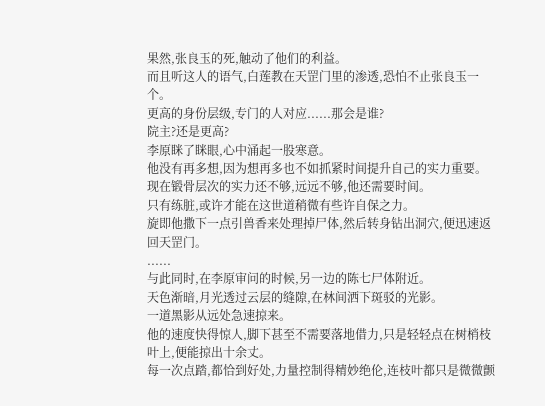果然,张良玉的死,触动了他们的利益。
而且听这人的语气,白莲教在天罡门里的渗透,恐怕不止张良玉一个。
更高的身份层级,专门的人对应......那会是谁?
院主?还是更高?
李原眯了眯眼,心中涌起一股寒意。
他没有再多想,因为想再多也不如抓紧时间提升自己的实力重要。
现在锻骨层次的实力还不够,远远不够,他还需要时间。
只有练脏,或许才能在这世道稍微有些许自保之力。
旋即他撒下一点引兽香来处理掉尸体,然后转身钻出洞穴,便迅速返回天罡门。
......
与此同时,在李原审问的时候,另一边的陈七尸体附近。
天色渐暗,月光透过云层的缝隙,在林间洒下斑驳的光影。
一道黑影从远处急速掠来。
他的速度快得惊人,脚下甚至不需要落地借力,只是轻轻点在树梢枝叶上,便能掠出十余丈。
每一次点踏,都恰到好处,力量控制得精妙绝伦,连枝叶都只是微微颤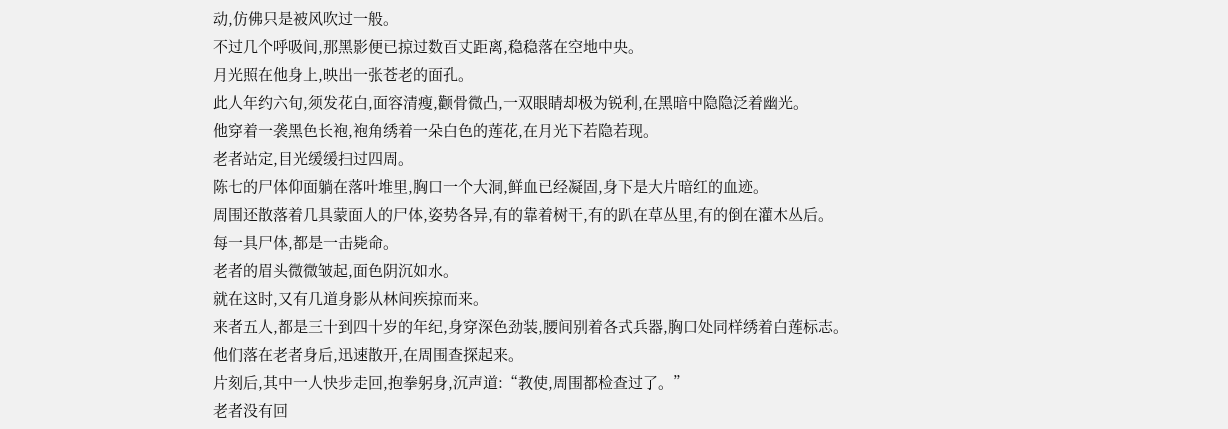动,仿佛只是被风吹过一般。
不过几个呼吸间,那黑影便已掠过数百丈距离,稳稳落在空地中央。
月光照在他身上,映出一张苍老的面孔。
此人年约六旬,须发花白,面容清瘦,颧骨微凸,一双眼睛却极为锐利,在黑暗中隐隐泛着幽光。
他穿着一袭黑色长袍,袍角绣着一朵白色的莲花,在月光下若隐若现。
老者站定,目光缓缓扫过四周。
陈七的尸体仰面躺在落叶堆里,胸口一个大洞,鲜血已经凝固,身下是大片暗红的血迹。
周围还散落着几具蒙面人的尸体,姿势各异,有的靠着树干,有的趴在草丛里,有的倒在灌木丛后。
每一具尸体,都是一击毙命。
老者的眉头微微皱起,面色阴沉如水。
就在这时,又有几道身影从林间疾掠而来。
来者五人,都是三十到四十岁的年纪,身穿深色劲装,腰间别着各式兵器,胸口处同样绣着白莲标志。
他们落在老者身后,迅速散开,在周围查探起来。
片刻后,其中一人快步走回,抱拳躬身,沉声道:“教使,周围都检查过了。”
老者没有回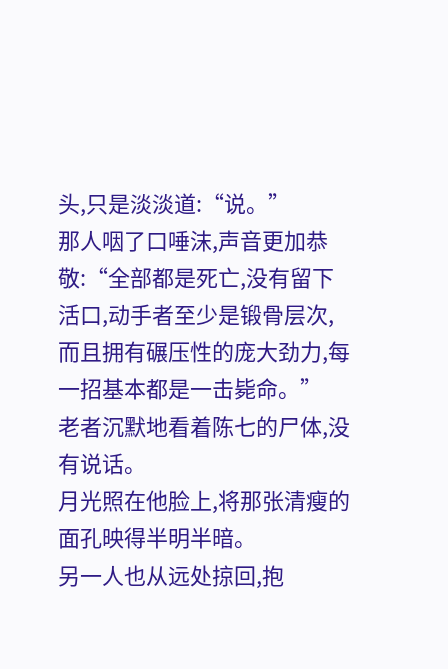头,只是淡淡道:“说。”
那人咽了口唾沫,声音更加恭敬:“全部都是死亡,没有留下活口,动手者至少是锻骨层次,而且拥有碾压性的庞大劲力,每一招基本都是一击毙命。”
老者沉默地看着陈七的尸体,没有说话。
月光照在他脸上,将那张清瘦的面孔映得半明半暗。
另一人也从远处掠回,抱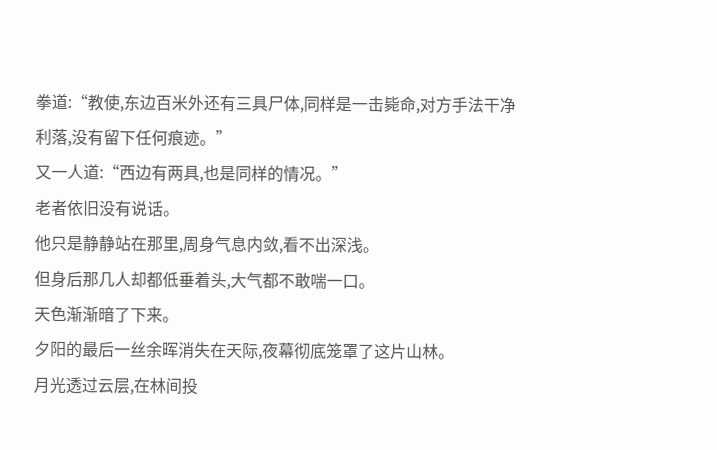拳道:“教使,东边百米外还有三具尸体,同样是一击毙命,对方手法干净利落,没有留下任何痕迹。”
又一人道:“西边有两具,也是同样的情况。”
老者依旧没有说话。
他只是静静站在那里,周身气息内敛,看不出深浅。
但身后那几人却都低垂着头,大气都不敢喘一口。
天色渐渐暗了下来。
夕阳的最后一丝余晖消失在天际,夜幕彻底笼罩了这片山林。
月光透过云层,在林间投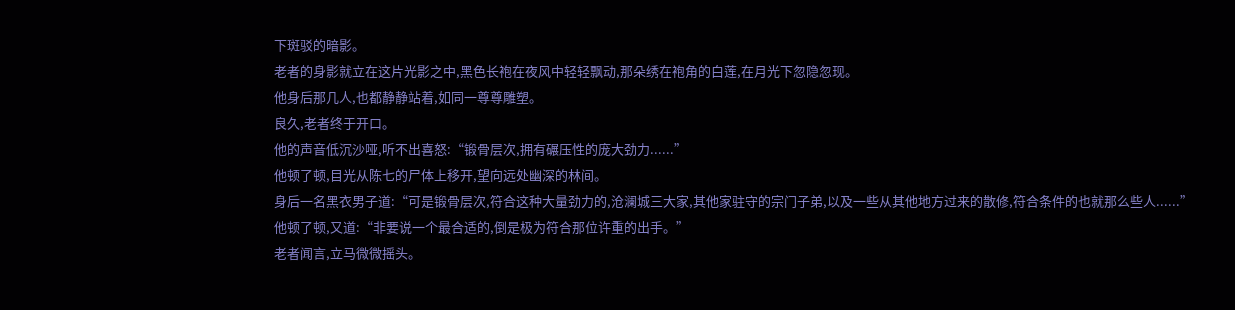下斑驳的暗影。
老者的身影就立在这片光影之中,黑色长袍在夜风中轻轻飘动,那朵绣在袍角的白莲,在月光下忽隐忽现。
他身后那几人,也都静静站着,如同一尊尊雕塑。
良久,老者终于开口。
他的声音低沉沙哑,听不出喜怒:“锻骨层次,拥有碾压性的庞大劲力......”
他顿了顿,目光从陈七的尸体上移开,望向远处幽深的林间。
身后一名黑衣男子道:“可是锻骨层次,符合这种大量劲力的,沧澜城三大家,其他家驻守的宗门子弟,以及一些从其他地方过来的散修,符合条件的也就那么些人......”
他顿了顿,又道:“非要说一个最合适的,倒是极为符合那位许重的出手。”
老者闻言,立马微微摇头。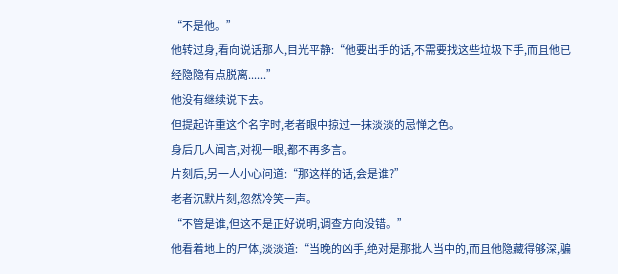“不是他。”
他转过身,看向说话那人,目光平静:“他要出手的话,不需要找这些垃圾下手,而且他已经隐隐有点脱离......”
他没有继续说下去。
但提起许重这个名字时,老者眼中掠过一抹淡淡的忌惮之色。
身后几人闻言,对视一眼,都不再多言。
片刻后,另一人小心问道:“那这样的话,会是谁?”
老者沉默片刻,忽然冷笑一声。
“不管是谁,但这不是正好说明,调查方向没错。”
他看着地上的尸体,淡淡道:“当晚的凶手,绝对是那批人当中的,而且他隐藏得够深,骗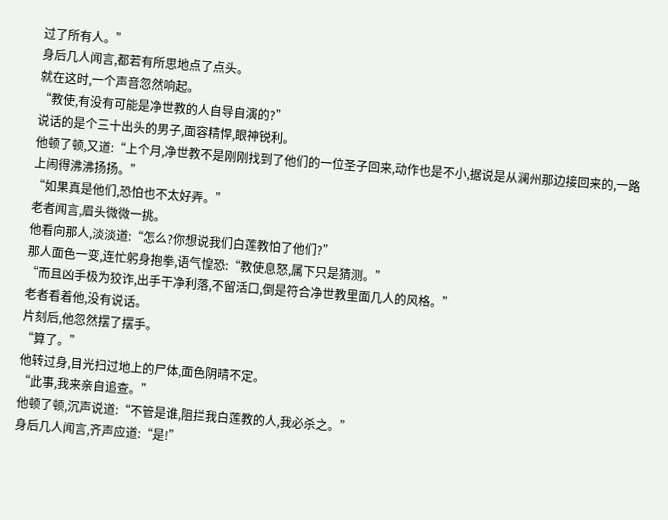过了所有人。”
身后几人闻言,都若有所思地点了点头。
就在这时,一个声音忽然响起。
“教使,有没有可能是净世教的人自导自演的?”
说话的是个三十出头的男子,面容精悍,眼神锐利。
他顿了顿,又道:“上个月,净世教不是刚刚找到了他们的一位圣子回来,动作也是不小,据说是从澜州那边接回来的,一路上闹得沸沸扬扬。”
“如果真是他们,恐怕也不太好弄。”
老者闻言,眉头微微一挑。
他看向那人,淡淡道:“怎么?你想说我们白莲教怕了他们?”
那人面色一变,连忙躬身抱拳,语气惶恐:“教使息怒,属下只是猜测。”
“而且凶手极为狡诈,出手干净利落,不留活口,倒是符合净世教里面几人的风格。”
老者看着他,没有说话。
片刻后,他忽然摆了摆手。
“算了。”
他转过身,目光扫过地上的尸体,面色阴晴不定。
“此事,我来亲自追查。”
他顿了顿,沉声说道:“不管是谁,阻拦我白莲教的人,我必杀之。”
身后几人闻言,齐声应道:“是!”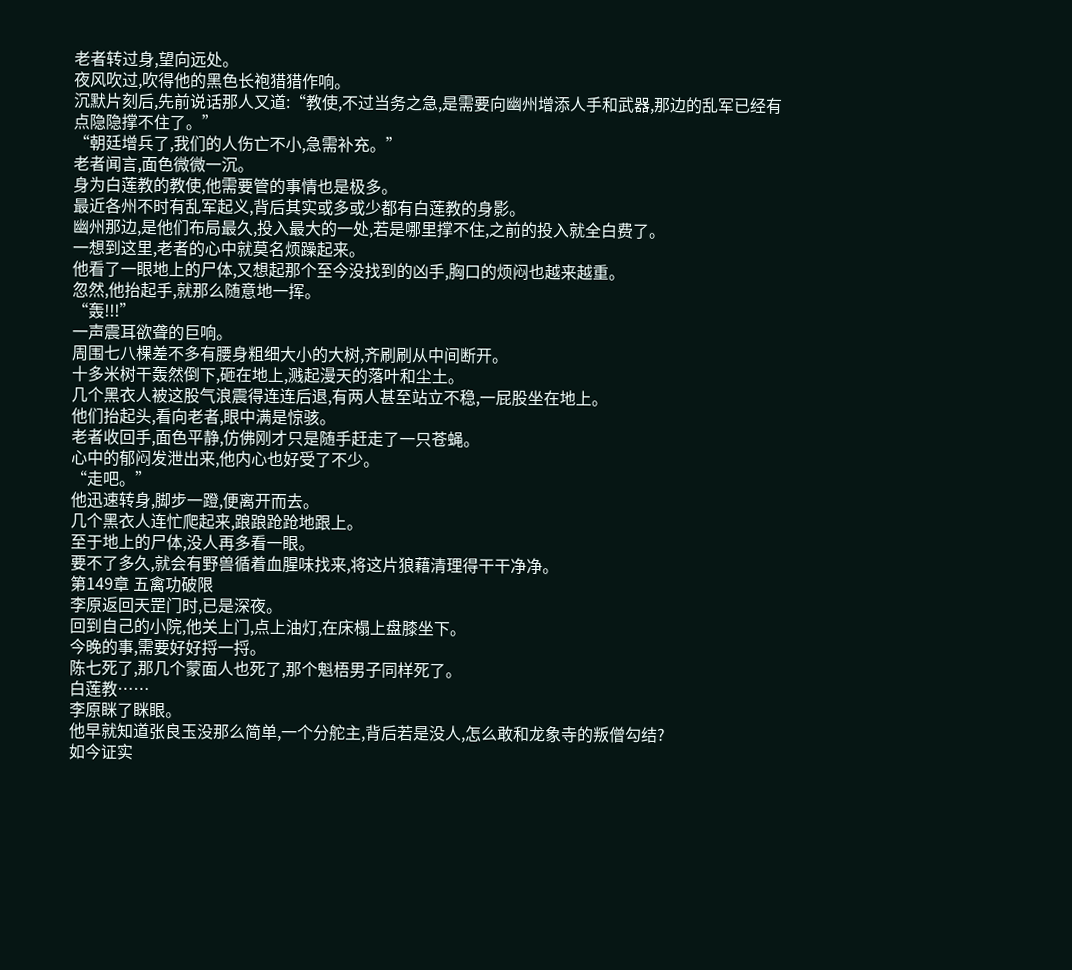老者转过身,望向远处。
夜风吹过,吹得他的黑色长袍猎猎作响。
沉默片刻后,先前说话那人又道:“教使,不过当务之急,是需要向幽州增添人手和武器,那边的乱军已经有点隐隐撑不住了。”
“朝廷增兵了,我们的人伤亡不小,急需补充。”
老者闻言,面色微微一沉。
身为白莲教的教使,他需要管的事情也是极多。
最近各州不时有乱军起义,背后其实或多或少都有白莲教的身影。
幽州那边,是他们布局最久,投入最大的一处,若是哪里撑不住,之前的投入就全白费了。
一想到这里,老者的心中就莫名烦躁起来。
他看了一眼地上的尸体,又想起那个至今没找到的凶手,胸口的烦闷也越来越重。
忽然,他抬起手,就那么随意地一挥。
“轰!!!”
一声震耳欲聋的巨响。
周围七八棵差不多有腰身粗细大小的大树,齐刷刷从中间断开。
十多米树干轰然倒下,砸在地上,溅起漫天的落叶和尘土。
几个黑衣人被这股气浪震得连连后退,有两人甚至站立不稳,一屁股坐在地上。
他们抬起头,看向老者,眼中满是惊骇。
老者收回手,面色平静,仿佛刚才只是随手赶走了一只苍蝇。
心中的郁闷发泄出来,他内心也好受了不少。
“走吧。”
他迅速转身,脚步一蹬,便离开而去。
几个黑衣人连忙爬起来,踉踉跄跄地跟上。
至于地上的尸体,没人再多看一眼。
要不了多久,就会有野兽循着血腥味找来,将这片狼藉清理得干干净净。
第149章 五禽功破限
李原返回天罡门时,已是深夜。
回到自己的小院,他关上门,点上油灯,在床榻上盘膝坐下。
今晚的事,需要好好捋一捋。
陈七死了,那几个蒙面人也死了,那个魁梧男子同样死了。
白莲教……
李原眯了眯眼。
他早就知道张良玉没那么简单,一个分舵主,背后若是没人,怎么敢和龙象寺的叛僧勾结?
如今证实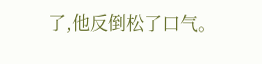了,他反倒松了口气。